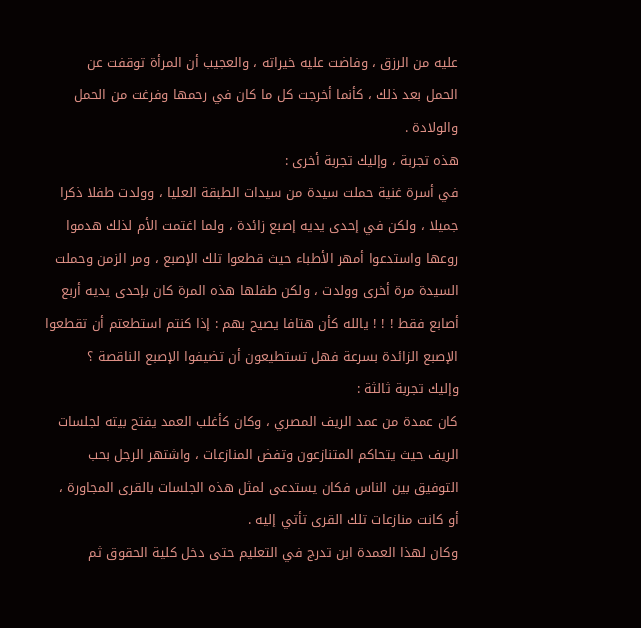عليه من الرزق ، وفاضت عليه خيراته ، والعجيب أن المرأة توقفت عن
الحمل بعد ذلك ، كأنما أخرجت كل ما كان في رحمها وفرغت من الحمل
والولادة .
هذه تجربة ، وإليك تجربة أخرى :
في أسرة غنية حملت سيدة من سيدات الطبقة العليا ، وولدت طفلا ذكرا
جميلا ، ولكن في إحدى يديه إصبع زائدة ، ولما اغتمت الأم لذلك هدموا
روعها واستدعوا أمهر الأطباء حيث قطعوا تلك الإصبع ، ومر الزمن وحملت
السيدة مرة أخرى وولدت ، ولكن طفلها هذه المرة كان بإحدى يديه أربع
أصابع فقط ! ! ! يالله كأن هتافا يصيح بهم : إذا كنتم استطعتم أن تقطعوا
الإصبع الزائدة بسرعة فهل تستطيعون أن تضيفوا الإصبع الناقصة ؟
وإليك تجربة ثالثة :
كان عمدة من عمد الريف المصري ، وكان كأغلب العمد يفتح بيته لجلسات
الريف حيث يتحاكم المتنازعون وتفض المنازعات ، واشتهر الرجل بحب
التوفيق بين الناس فكان يستدعى لمثل هذه الجلسات بالقرى المجاورة ،
أو كانت منازعات تلك القرى تأتي إليه .
وكان لهذا العمدة ابن تدرج في التعليم حتى دخل كلية الحقوق ثم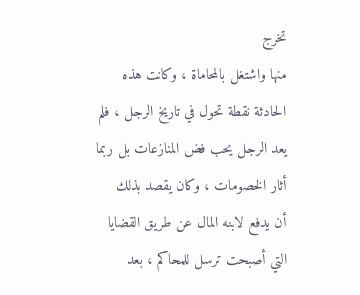تخرج
منها واشتغل بالمحاماة ، وكانت هذه الحادثة نقطة تحول في تاريخ الرجل ، فلم
يعد الرجل يحب فض المنازعات بل ربما أثار الخصومات ، وكان يقصد بذلك
أن يدفع لابنه المال عن طريق القضايا التي أصبحت ترسل للمحاكم ، بعد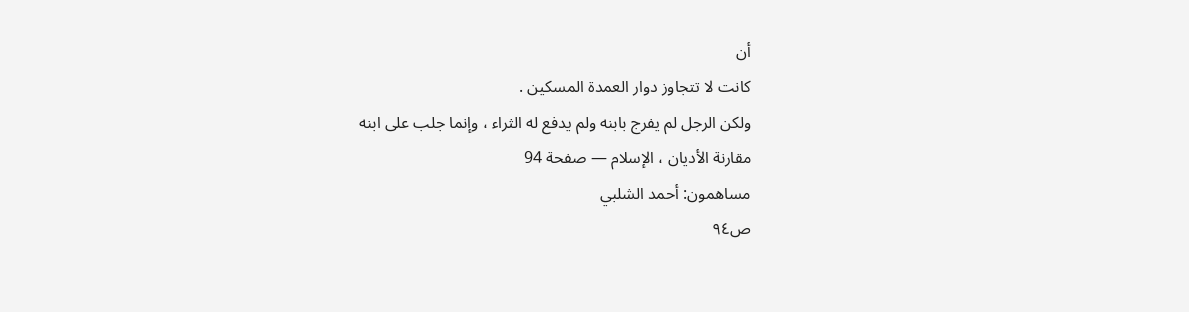أن
كانت لا تتجاوز دوار العمدة المسكين .
ولكن الرجل لم يفرج بابنه ولم يدفع له الثراء ، وإنما جلب على ابنه
مقارنة الأديان ، الإسلام — صفحة 94
مساهمون: أحمد الشلبي
ص٩٤